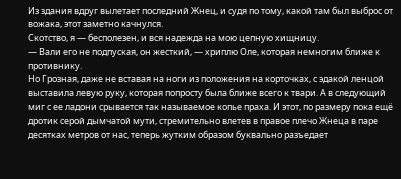Из здания вдруг вылетает последний Жнец, и судя по тому, какой там был выброс от вожака, этот заметно качнулся.
Скотство, я — бесполезен, и вся надежда на мою цепную хищницу.
— Вали его не подпуская, он жесткий, — хриплю Оле, которая немногим ближе к противнику.
Но Грозная, даже не вставая на ноги из положения на корточках, с эдакой ленцой выставила левую руку, которая попросту была ближе всего к твари. А в следующий миг с ее ладони срывается так называемое копье праха. И этот, по размеру пока ещё дротик серой дымчатой мути, стремительно влетев в правое плечо Жнеца в паре десятках метров от нас, теперь жутким образом буквально разъедает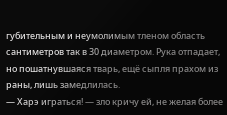губительным и неумолимым тленом область сантиметров так в 30 диаметром. Рука отпадает, но пошатнувшаяся тварь, ещё сыпля прахом из раны, лишь замедлилась.
— Харэ играться! — зло кричу ей, не желая более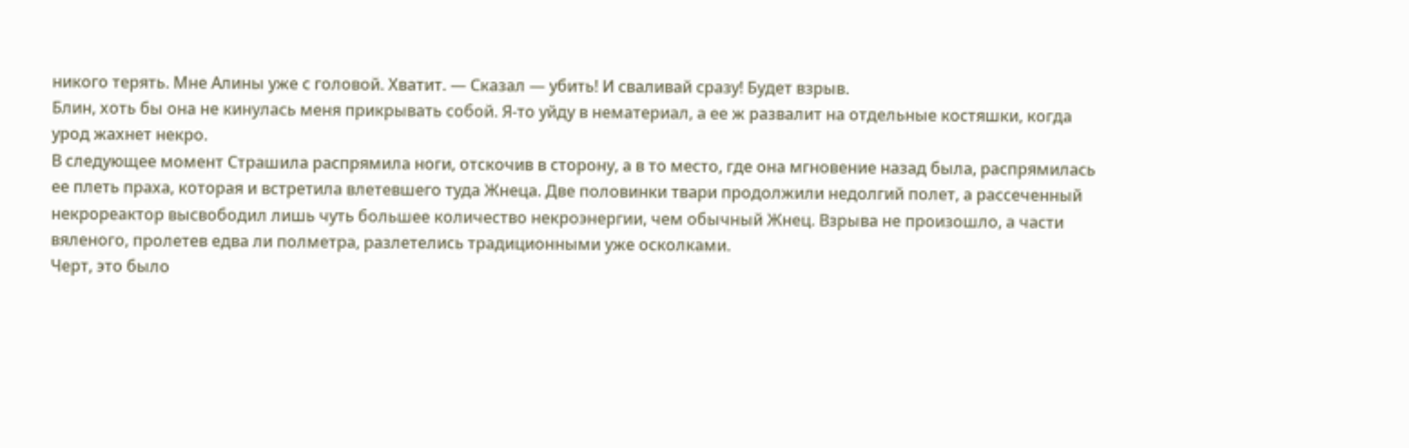никого терять. Мне Алины уже с головой. Хватит. — Сказал — убить! И сваливай сразу! Будет взрыв.
Блин, хоть бы она не кинулась меня прикрывать собой. Я-то уйду в нематериал, а ее ж развалит на отдельные костяшки, когда урод жахнет некро.
В следующее момент Страшила распрямила ноги, отскочив в сторону, а в то место, где она мгновение назад была, распрямилась ее плеть праха, которая и встретила влетевшего туда Жнеца. Две половинки твари продолжили недолгий полет, а рассеченный некрореактор высвободил лишь чуть большее количество некроэнергии, чем обычный Жнец. Взрыва не произошло, а части вяленого, пролетев едва ли полметра, разлетелись традиционными уже осколками.
Черт, это было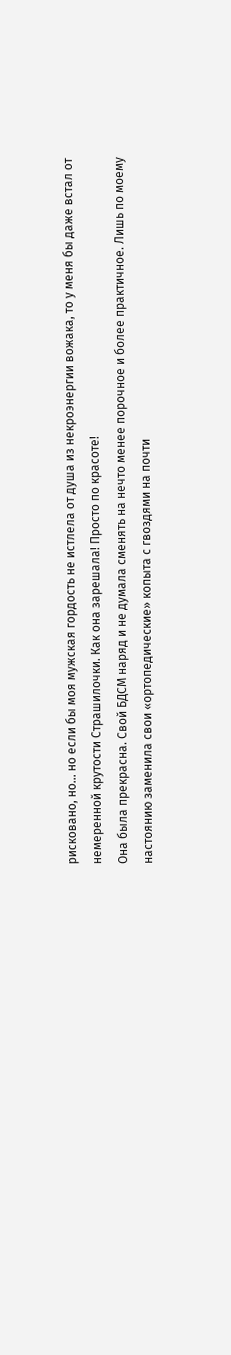рисковано, но… но если бы моя мужская гордость не истлела от душа из некроэнергии вожака, то у меня бы даже встал от немеренной крутости Страшилочки. Как она зарешала! Просто по красоте!
Она была прекрасна. Свой БДСМ наряд и не думала сменять на нечто менее порочное и более практичное. Лишь по моему настоянию заменила свои «ортопедические» копыта с гвоздями на почти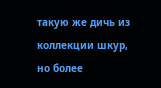такую же дичь из коллекции шкур, но более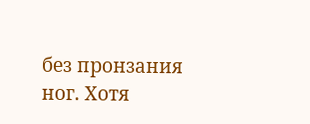без пронзания ног. Хотя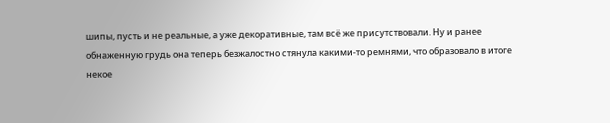шипы, пусть и не реальные, а уже декоративные, там всё же присутствовали. Ну и ранее обнаженную грудь она теперь безжалостно стянула какими-то ремнями, что образовало в итоге некое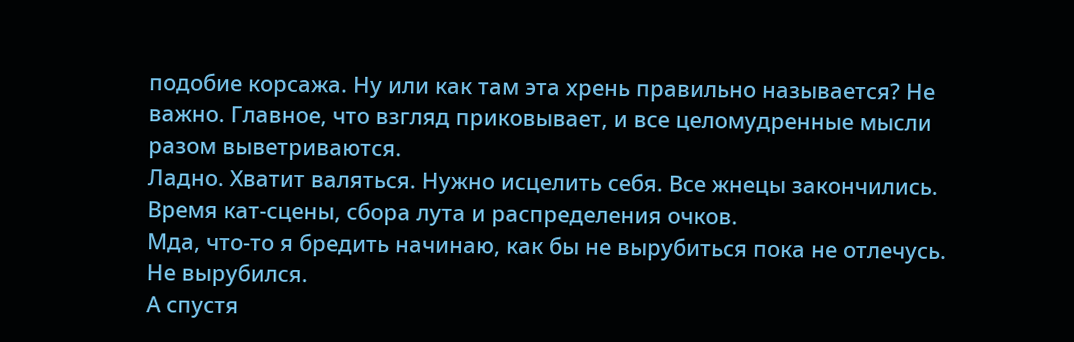подобие корсажа. Ну или как там эта хрень правильно называется? Не важно. Главное, что взгляд приковывает, и все целомудренные мысли разом выветриваются.
Ладно. Хватит валяться. Нужно исцелить себя. Все жнецы закончились. Время кат-сцены, сбора лута и распределения очков.
Мда, что-то я бредить начинаю, как бы не вырубиться пока не отлечусь.
Не вырубился.
А спустя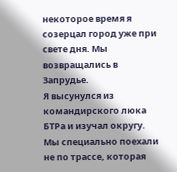некоторое время я созерцал город уже при свете дня. Мы возвращались в Запрудье.
Я высунулся из командирского люка БТРа и изучал округу. Мы специально поехали не по трассе, которая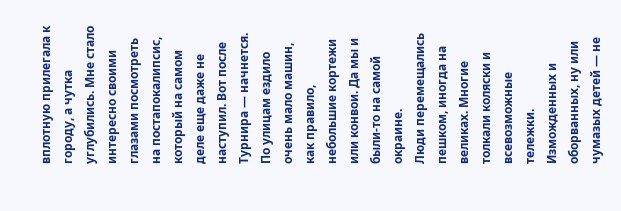вплотную прилегала к городу, а чутка углубились. Мне стало интересно своими глазами посмотреть на постапокалипсис, который на самом деле еще даже не наступил. Вот после Турнира — начнется.
По улицам ездило очень мало машин, как правило, небольшие кортежи или конвои. Да мы и были-то на самой окраине.
Люди перемещались пешком, иногда на великах. Многие толкали коляски и всевозможные тележки. Изможденных и оборванных, ну или чумазых детей — не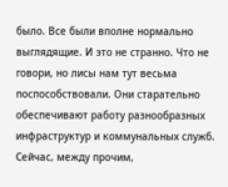было. Все были вполне нормально выглядящие. И это не странно. Что не говори, но лисы нам тут весьма поспособствовали. Они старательно обеспечивают работу разнообразных инфраструктур и коммунальных служб.
Сейчас, между прочим,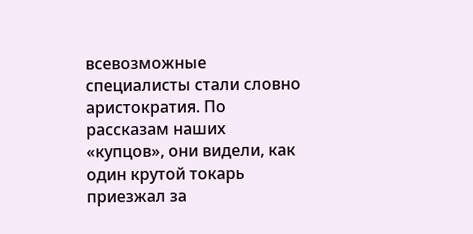всевозможные специалисты стали словно аристократия. По рассказам наших «купцов», они видели, как один крутой токарь приезжал за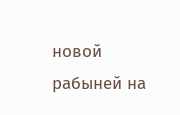новой рабыней на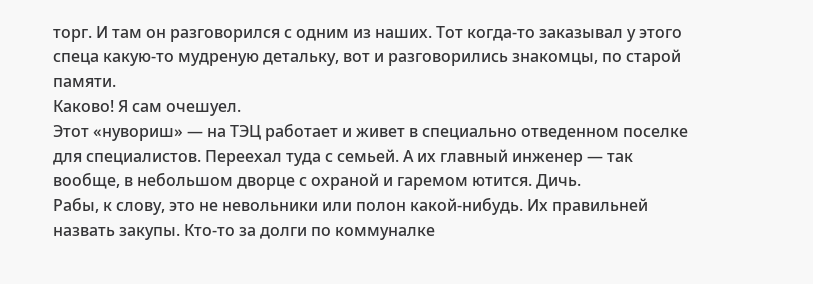торг. И там он разговорился с одним из наших. Тот когда-то заказывал у этого спеца какую-то мудреную детальку, вот и разговорились знакомцы, по старой памяти.
Каково! Я сам очешуел.
Этот «нувориш» — на ТЭЦ работает и живет в специально отведенном поселке для специалистов. Переехал туда с семьей. А их главный инженер — так вообще, в небольшом дворце с охраной и гаремом ютится. Дичь.
Рабы, к слову, это не невольники или полон какой-нибудь. Их правильней назвать закупы. Кто-то за долги по коммуналке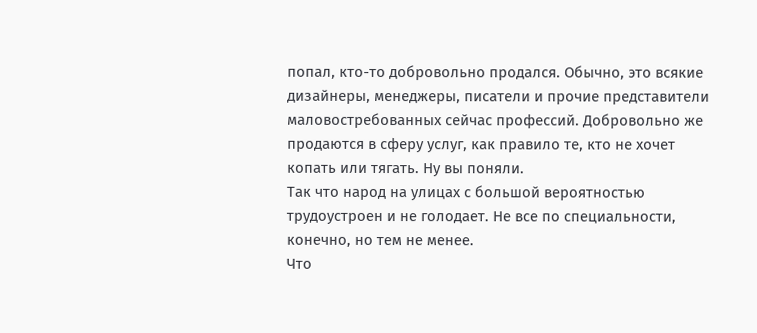попал, кто-то добровольно продался. Обычно, это всякие дизайнеры, менеджеры, писатели и прочие представители маловостребованных сейчас профессий. Добровольно же продаются в сферу услуг, как правило те, кто не хочет копать или тягать. Ну вы поняли.
Так что народ на улицах с большой вероятностью трудоустроен и не голодает. Не все по специальности, конечно, но тем не менее.
Что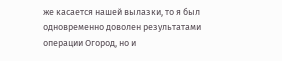же касается нашей вылазки, то я был одновременно доволен результатами операции Огород, но и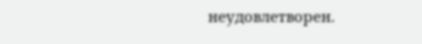неудовлетворен.